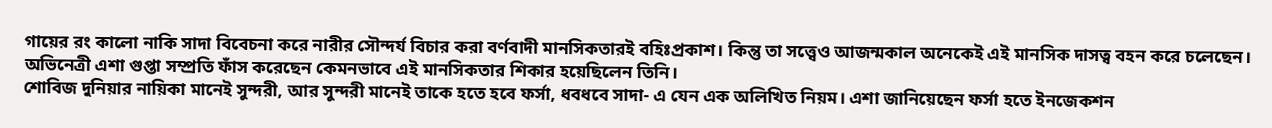গায়ের রং কালো নাকি সাদা বিবেচনা করে নারীর সৌন্দর্য বিচার করা বর্ণবাদী মানসিকতারই বহিঃপ্রকাশ। কিন্তু তা সত্ত্বেও আজন্মকাল অনেকেই এই মানসিক দাসত্ব বহন করে চলেছেন। অভিনেত্রী এশা গুপ্তা সম্প্রতি ফাঁস করেছেন কেমনভাবে এই মানসিকতার শিকার হয়েছিলেন তিনি।
শোবিজ দুনিয়ার নায়িকা মানেই সুন্দরী, আর সুন্দরী মানেই তাকে হতে হবে ফর্সা, ধবধবে সাদা- এ যেন এক অলিখিত নিয়ম। এশা জানিয়েছেন ফর্সা হতে ইনজেকশন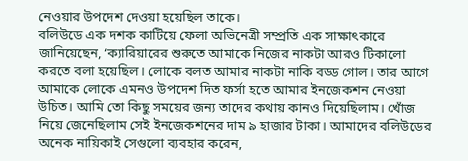নেওয়ার উপদেশ দেওয়া হয়েছিল তাকে।
বলিউডে এক দশক কাটিয়ে ফেলা অভিনেত্রী সম্প্রতি এক সাক্ষাৎকারে জানিয়েছেন, ‘ক্যারিয়ারের শুরুতে আমাকে নিজের নাকটা আরও টিকালো করতে বলা হয়েছিল। লোকে বলত আমার নাকটা নাকি বড্ড গোল। তার আগে আমাকে লোকে এমনও উপদেশ দিত ফর্সা হতে আমার ইনজেকশন নেওয়া উচিত। আমি তো কিছু সময়ের জন্য তাদের কথায় কানও দিয়েছিলাম। খোঁজ নিয়ে জেনেছিলাম সেই ইনজেকশনের দাম ৯ হাজার টাকা। আমাদের বলিউডের অনেক নায়িকাই সেগুলো ব্যবহার করেন,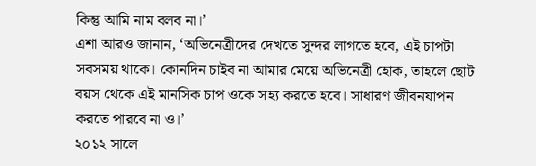কিন্তু আমি নাম বলব না।’
এশা আরও জানান, ‘অভিনেত্রীদের দেখতে সুন্দর লাগতে হবে, এই চাপটা সবসময় থাকে। কোনদিন চাইব না আমার মেয়ে অভিনেত্রী হোক, তাহলে ছোট বয়স থেকে এই মানসিক চাপ ওকে সহ্য করতে হবে। সাধারণ জীবনযাপন করতে পারবে না ও।’
২০১২ সালে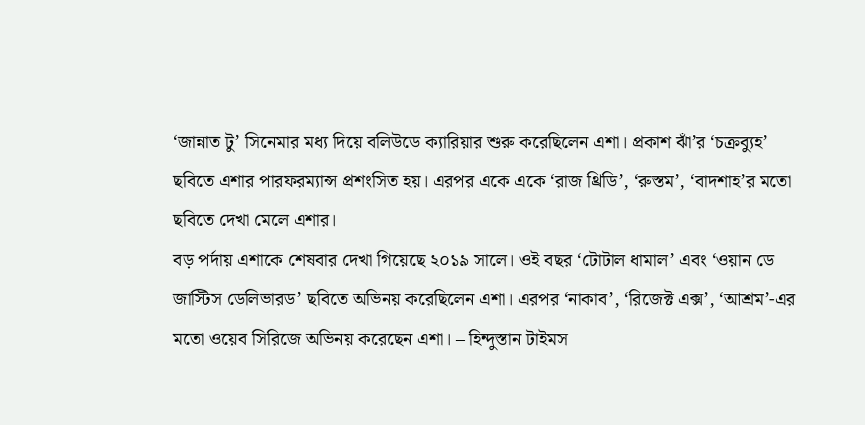‘জান্নাত টু’ সিনেমার মধ্য দিয়ে বলিউডে ক্যারিয়ার শুরু করেছিলেন এশা। প্রকাশ ঝাঁ’র ‘চক্রব্যুহ’ ছবিতে এশার পারফরম্যান্স প্রশংসিত হয়। এরপর একে একে ‘রাজ থ্রিডি’, ‘রুস্তম’, ‘বাদশাহ’র মতো ছবিতে দেখা মেলে এশার।
বড় পর্দায় এশাকে শেষবার দেখা গিয়েছে ২০১৯ সালে। ওই বছর ‘টোটাল ধামাল’ এবং ‘ওয়ান ডে জাস্টিস ডেলিভারড’ ছবিতে অভিনয় করেছিলেন এশা। এরপর ‘নাকাব’, ‘রিজেক্ট এক্স’, ‘আশ্রম’-এর মতো ওয়েব সিরিজে অভিনয় করেছেন এশা। – হিন্দুস্তান টাইমস